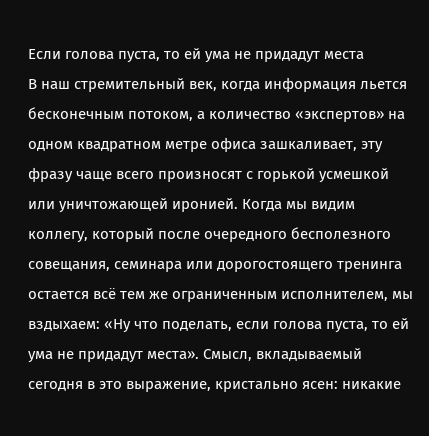Если голова пуста, то ей ума не придадут места
В наш стремительный век, когда информация льется бесконечным потоком, а количество «экспертов» на одном квадратном метре офиса зашкаливает, эту фразу чаще всего произносят с горькой усмешкой или уничтожающей иронией. Когда мы видим коллегу, который после очередного бесполезного совещания, семинара или дорогостоящего тренинга остается всё тем же ограниченным исполнителем, мы вздыхаем: «Ну что поделать, если голова пуста, то ей ума не придадут места». Смысл, вкладываемый сегодня в это выражение, кристально ясен: никакие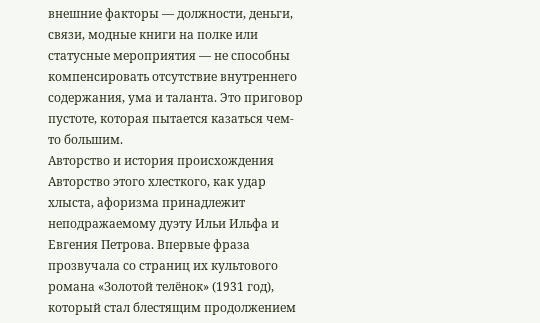внешние факторы — должности, деньги, связи, модные книги на полке или статусные мероприятия — не способны компенсировать отсутствие внутреннего содержания, ума и таланта. Это приговор пустоте, которая пытается казаться чем-то большим.
Авторство и история происхождения
Авторство этого хлесткого, как удар хлыста, афоризма принадлежит неподражаемому дуэту Ильи Ильфа и Евгения Петрова. Впервые фраза прозвучала со страниц их культового романа «Золотой телёнок» (1931 год), который стал блестящим продолжением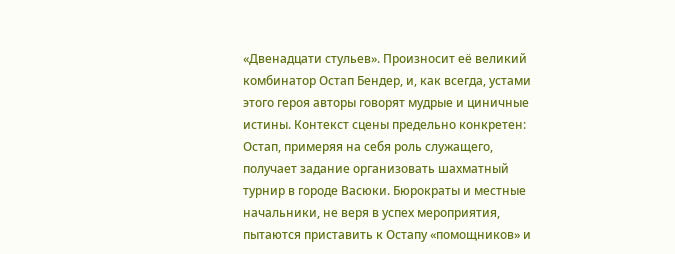«Двенадцати стульев». Произносит её великий комбинатор Остап Бендер, и, как всегда, устами этого героя авторы говорят мудрые и циничные истины. Контекст сцены предельно конкретен: Остап, примеряя на себя роль служащего, получает задание организовать шахматный турнир в городе Васюки. Бюрократы и местные начальники, не веря в успех мероприятия, пытаются приставить к Остапу «помощников» и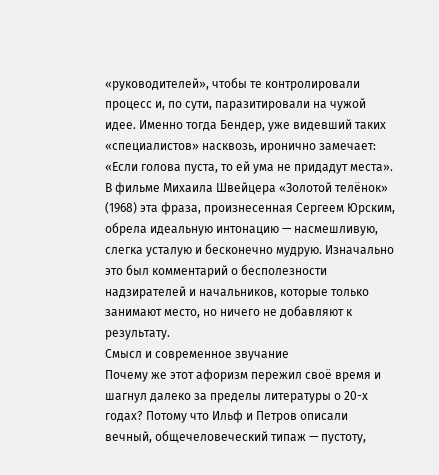«руководителей», чтобы те контролировали процесс и, по сути, паразитировали на чужой идее. Именно тогда Бендер, уже видевший таких «специалистов» насквозь, иронично замечает: «Если голова пуста, то ей ума не придадут места». В фильме Михаила Швейцера «Золотой телёнок» (1968) эта фраза, произнесенная Сергеем Юрским, обрела идеальную интонацию — насмешливую, слегка усталую и бесконечно мудрую. Изначально это был комментарий о бесполезности надзирателей и начальников, которые только занимают место, но ничего не добавляют к результату.
Смысл и современное звучание
Почему же этот афоризм пережил своё время и шагнул далеко за пределы литературы о 20-х годах? Потому что Ильф и Петров описали вечный, общечеловеческий типаж — пустоту,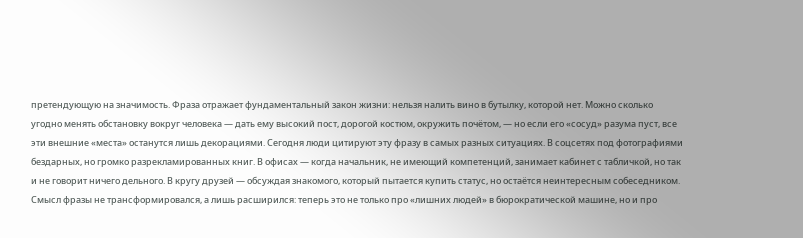претендующую на значимость. Фраза отражает фундаментальный закон жизни: нельзя налить вино в бутылку, которой нет. Можно сколько угодно менять обстановку вокруг человека — дать ему высокий пост, дорогой костюм, окружить почётом, — но если его «сосуд» разума пуст, все эти внешние «места» останутся лишь декорациями. Сегодня люди цитируют эту фразу в самых разных ситуациях. В соцсетях под фотографиями бездарных, но громко разрекламированных книг. В офисах — когда начальник, не имеющий компетенций, занимает кабинет с табличкой, но так и не говорит ничего дельного. В кругу друзей — обсуждая знакомого, который пытается купить статус, но остаётся неинтересным собеседником. Смысл фразы не трансформировался, а лишь расширился: теперь это не только про «лишних людей» в бюрократической машине, но и про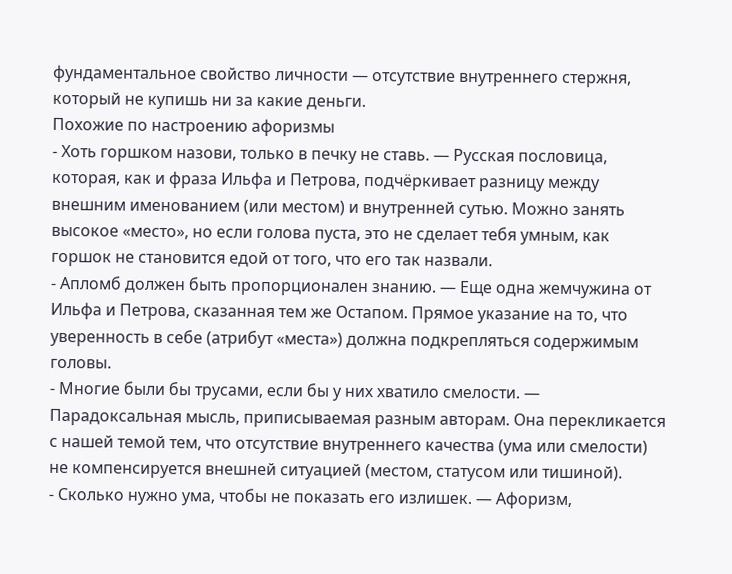фундаментальное свойство личности — отсутствие внутреннего стержня, который не купишь ни за какие деньги.
Похожие по настроению афоризмы
- Хоть горшком назови, только в печку не ставь. — Русская пословица, которая, как и фраза Ильфа и Петрова, подчёркивает разницу между внешним именованием (или местом) и внутренней сутью. Можно занять высокое «место», но если голова пуста, это не сделает тебя умным, как горшок не становится едой от того, что его так назвали.
- Апломб должен быть пропорционален знанию. — Еще одна жемчужина от Ильфа и Петрова, сказанная тем же Остапом. Прямое указание на то, что уверенность в себе (атрибут «места») должна подкрепляться содержимым головы.
- Многие были бы трусами, если бы у них хватило смелости. — Парадоксальная мысль, приписываемая разным авторам. Она перекликается с нашей темой тем, что отсутствие внутреннего качества (ума или смелости) не компенсируется внешней ситуацией (местом, статусом или тишиной).
- Сколько нужно ума, чтобы не показать его излишек. — Афоризм,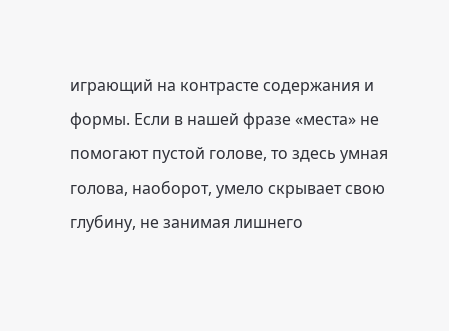играющий на контрасте содержания и формы. Если в нашей фразе «места» не помогают пустой голове, то здесь умная голова, наоборот, умело скрывает свою глубину, не занимая лишнего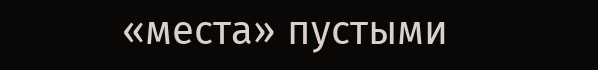«места» пустыми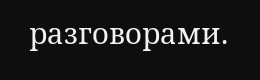разговорами.